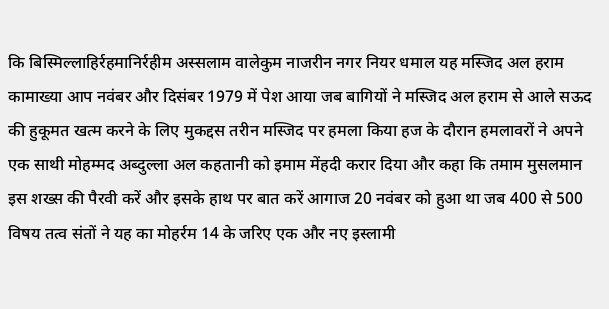कि बिस्मिल्लाहिर्रहमानिर्रहीम अस्सलाम वालेकुम नाजरीन नगर नियर धमाल यह मस्जिद अल हराम कामाख्या आप नवंबर और दिसंबर 1979 में पेश आया जब बागियों ने मस्जिद अल हराम से आले सऊद की हुकूमत खत्म करने के लिए मुकद्दस तरीन मस्जिद पर हमला किया हज के दौरान हमलावरों ने अपने एक साथी मोहम्मद अब्दुल्ला अल कहतानी को इमाम मेंहदी करार दिया और कहा कि तमाम मुसलमान इस शख्स की पैरवी करें और इसके हाथ पर बात करें आगाज 20 नवंबर को हुआ था जब 400 से 500 विषय तत्व संतों ने यह का मोहर्रम 14 के जरिए एक और नए इस्लामी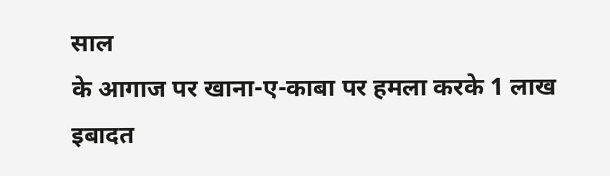साल
के आगाज पर खाना-ए-काबा पर हमला करके 1 लाख इबादत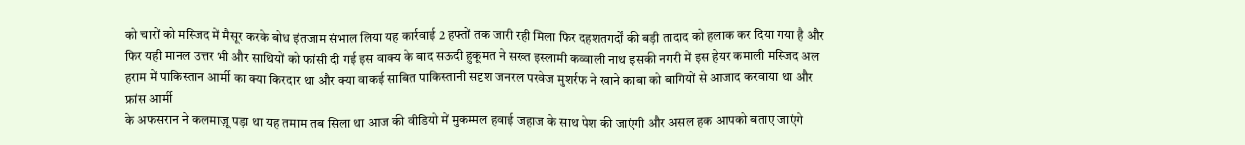को चारों को मस्जिद में मैसूर करके बोध इंतजाम संभाल लिया यह कार्रवाई 2 हफ्तों तक जारी रही मिला फिर दहशतगर्दों की बड़ी तादाद को हलाक कर दिया गया है और फिर यही मानल उत्तर भी और साथियों को फांसी दी गई इस वाक्य के बाद सऊदी हुकूमत ने सख्त इस्लामी कव्वाली नाथ इसकी नगरी में इस हेयर कमाली मस्जिद अल हराम में पाकिस्तान आर्मी का क्या किरदार था और क्या वाकई साबित पाकिस्तानी सदृश जनरल परवेज मुशर्रफ ने खाने काबा को बागियों से आजाद करवाया था और फ्रांस आर्मी
के अफसरान ने कलमाज़ू पड़ा था यह तमाम तब सिला था आज की वीडियो में मुकम्मल हवाई जहाज के साथ पेश की जाएंगी और असल हक आपको बताए जाएंगे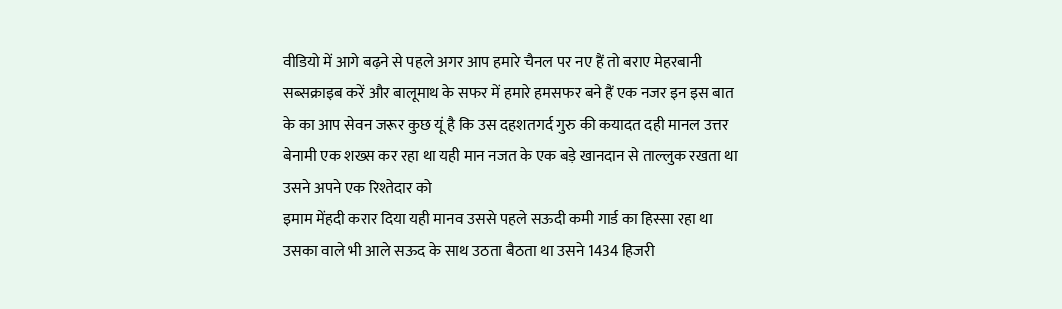वीडियो में आगे बढ़ने से पहले अगर आप हमारे चैनल पर नए हैं तो बराए मेहरबानी सब्सक्राइब करें और बालूमाथ के सफर में हमारे हमसफर बने हैं एक नजर इन इस बात के का आप सेवन जरूर कुछ यूं है कि उस दहशतगर्द गुरु की कयादत दही मानल उत्तर बेनामी एक शख्स कर रहा था यही मान नजत के एक बड़े खानदान से ताल्लुक रखता था उसने अपने एक रिश्तेदार को
इमाम मेंहदी करार दिया यही मानव उससे पहले सऊदी कमी गार्ड का हिस्सा रहा था उसका वाले भी आले सऊद के साथ उठता बैठता था उसने 1434 हिजरी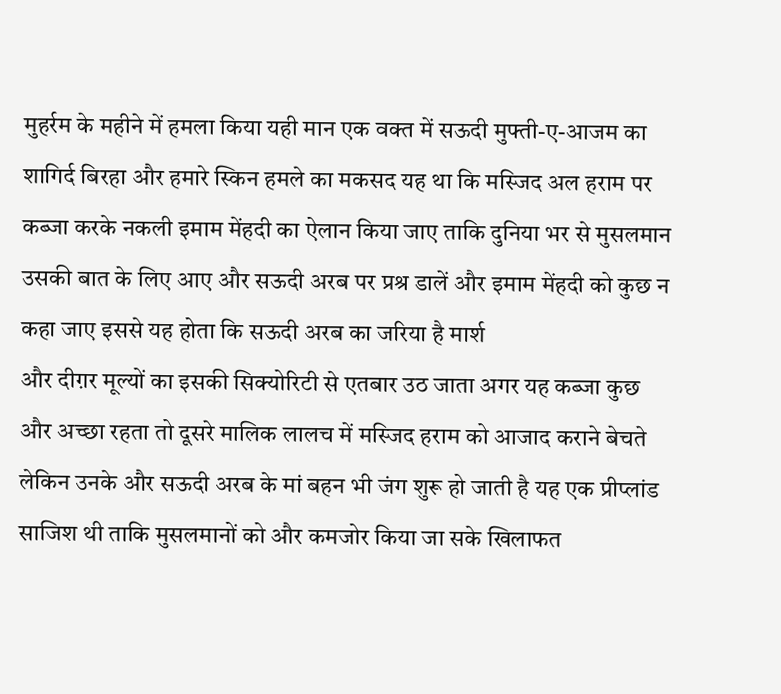मुहर्रम के महीने में हमला किया यही मान एक वक्त में सऊदी मुफ्ती-ए-आजम का शागिर्द बिरहा और हमारे स्किन हमले का मकसद यह था कि मस्जिद अल हराम पर कब्जा करके नकली इमाम मेंहदी का ऐलान किया जाए ताकि दुनिया भर से मुसलमान उसकी बात के लिए आए और सऊदी अरब पर प्रश्र डालें और इमाम मेंहदी को कुछ न कहा जाए इससे यह होता कि सऊदी अरब का जरिया है मार्श
और दीग़र मूल्यों का इसकी सिक्योरिटी से एतबार उठ जाता अगर यह कब्जा कुछ और अच्छा रहता तो दूसरे मालिक लालच में मस्जिद हराम को आजाद कराने बेचते लेकिन उनके और सऊदी अरब के मां बहन भी जंग शुरू हो जाती है यह एक प्रीप्लांड साजिश थी ताकि मुसलमानों को और कमजोर किया जा सके खिलाफत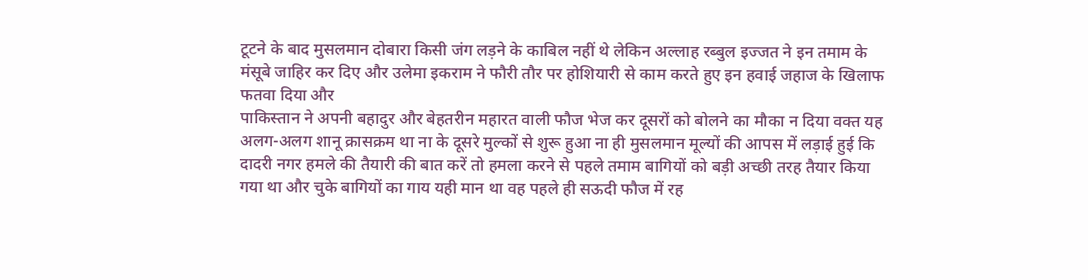टूटने के बाद मुसलमान दोबारा किसी जंग लड़ने के काबिल नहीं थे लेकिन अल्लाह रब्बुल इज्जत ने इन तमाम के मंसूबे जाहिर कर दिए और उलेमा इकराम ने फौरी तौर पर होशियारी से काम करते हुए इन हवाई जहाज के खिलाफ फतवा दिया और
पाकिस्तान ने अपनी बहादुर और बेहतरीन महारत वाली फौज भेज कर दूसरों को बोलने का मौका न दिया वक्त यह अलग-अलग शानू क्रासक्रम था ना के दूसरे मुल्कों से शुरू हुआ ना ही मुसलमान मूल्यों की आपस में लड़ाई हुई कि दादरी नगर हमले की तैयारी की बात करें तो हमला करने से पहले तमाम बागियों को बड़ी अच्छी तरह तैयार किया गया था और चुके बागियों का गाय यही मान था वह पहले ही सऊदी फौज में रह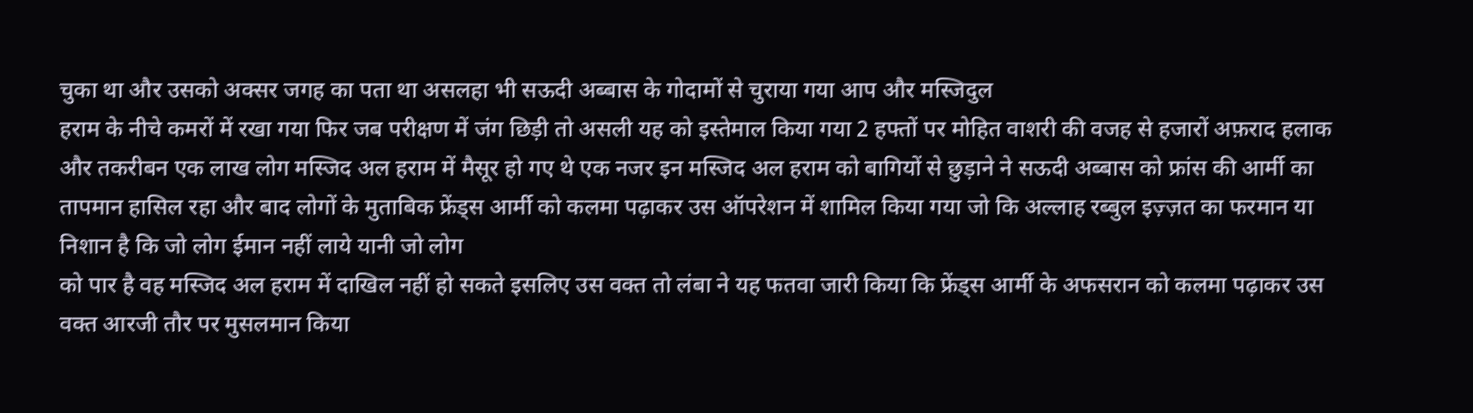चुका था और उसको अक्सर जगह का पता था असलहा भी सऊदी अब्बास के गोदामों से चुराया गया आप और मस्जिदुल
हराम के नीचे कमरों में रखा गया फिर जब परीक्षण में जंग छिड़ी तो असली यह को इस्तेमाल किया गया 2 हफ्तों पर मोहित वाशरी की वजह से हजारों अफ़राद हलाक और तकरीबन एक लाख लोग मस्जिद अल हराम में मैसूर हो गए थे एक नजर इन मस्जिद अल हराम को बागियों से छुड़ाने ने सऊदी अब्बास को फ्रांस की आर्मी का तापमान हासिल रहा और बाद लोगों के मुताबिक फ्रेंड्स आर्मी को कलमा पढ़ाकर उस ऑपरेशन में शामिल किया गया जो कि अल्लाह रब्बुल इज़्ज़त का फरमान या निशान है कि जो लोग ईमान नहीं लाये यानी जो लोग
को पार है वह मस्जिद अल हराम में दाखिल नहीं हो सकते इसलिए उस वक्त तो लंबा ने यह फतवा जारी किया कि फ्रेंड्स आर्मी के अफसरान को कलमा पढ़ाकर उस वक्त आरजी तौर पर मुसलमान किया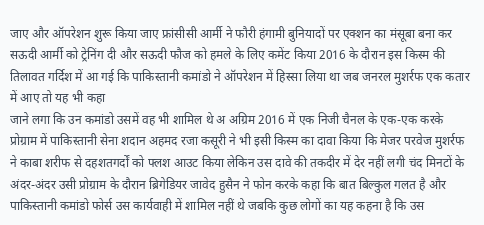जाए और ऑपरेशन शुरू किया जाए फ्रांसीसी आर्मी ने फौरी हंगामी बुनियादों पर एक्शन का मंसूबा बना कर सऊदी आर्मी को ट्रेनिंग दी और सऊदी फौज को हमले के लिए कमेंट किया 2016 के दौरान इस किस्म की तिलावत गर्दिश में आ गई कि पाकिस्तानी कमांडो ने ऑपरेशन में हिस्सा लिया था जब जनरल मुशर्रफ एक कतार में आए तो यह भी कहा
जाने लगा कि उन कमांडो उसमें वह भी शामिल थे अ अग्रिम 2016 में एक निजी चैनल के एक-एक करके प्रोग्राम में पाकिस्तानी सेना शदान अहमद रजा कसूरी ने भी इसी किस्म का दावा किया कि मेजर परवेज मुशर्रफ ने काबा शरीफ से दहशतगर्दों को फ्लश आउट किया लेकिन उस दावे की तकदीर में देर नहीं लगी चंद मिनटों के अंदर-अंदर उसी प्रोग्राम के दौरान ब्रिगेडियर जावेद हुसैन ने फोन करके कहा कि बात बिल्कुल गलत है और पाकिस्तानी कमांडो फोर्स उस कार्यवाही में शामिल नहीं थे जबकि कुछ लोगों का यह कहना है कि उस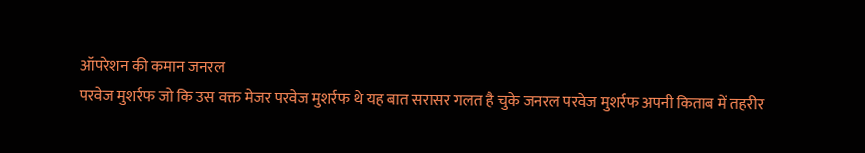ऑपरेशन की कमान जनरल
परवेज मुशर्रफ जो कि उस वक्त मेजर परवेज मुशर्रफ थे यह बात सरासर गलत है चुके जनरल परवेज मुशर्रफ अपनी किताब में तहरीर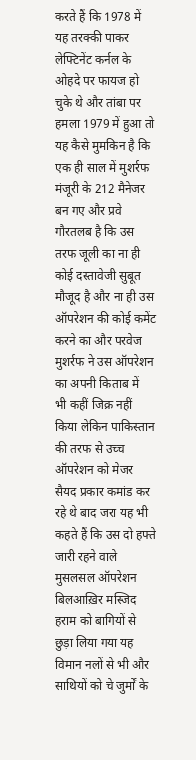करते हैं कि 1978 में यह तरक्की पाकर लेफ्टिनेंट कर्नल के ओहदे पर फायज हो चुके थे और तांबा पर हमला 1979 में हुआ तो यह कैसे मुमकिन है कि एक ही साल में मुशर्रफ मंजूरी के 212 मैनेजर बन गए और प्रवे गौरतलब है कि उस तरफ जूली का ना ही कोई दस्तावेजी सुबूत मौजूद है और ना ही उस ऑपरेशन की कोई कमेंट करने का और परवेज मुशर्रफ ने उस ऑपरेशन का अपनी किताब में
भी कहीं जिक्र नहीं किया लेकिन पाकिस्तान की तरफ से उच्च ऑपरेशन को मेजर सैयद प्रकार कमांड कर रहे थे बाद जरा यह भी कहते हैं कि उस दो हफ्ते जारी रहने वाले मुसलसल ऑपरेशन बिलआख़िर मस्जिद हराम को बागियों से छुड़ा लिया गया यह विमान नलों से भी और साथियों को चे जुर्मों के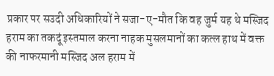प्रकार पर सउदी अधिकारियों ने सजा-ए-मौत कि वह जुर्म यह थे मस्जिद हराम का तकदूं इस्तमाल करना नाहक मुसलमानों का कत्ल हाथ में वक्त की नाफरमानी मस्जिद अल हराम में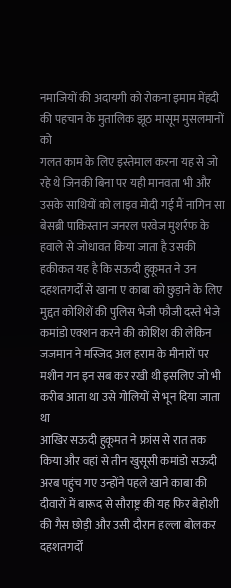नमाजियों की अदायगी को रोकना इमाम मेंहदी की पहचान के मुतालिक झूठ मासूम मुसलमानों को
गलत काम के लिए इस्तेमाल करना यह से जो रहे थे जिनकी बिना पर यही मानवता भी और उसके साथियों को लाइव मोदी गई मैं नागिन सा बेसब्री पाकिस्तान जनरल परवेज मुशर्रफ के हवाले से जोधावत किया जाता है उसकी हकीकत यह है कि सऊदी हुकूमत ने उन दहशतगर्दों से खाना ए काबा को छुड़ाने के लिए मुद्दत कोशिशें की पुलिस भेजी फौजी दस्ते भेजे कमांडो एक्शन करने की कोशिश की लेकिन जजमान ने मस्जिद अल हराम के मीनारों पर मशीन गन इन सब कर रखी थी इसलिए जो भी करीब आता था उसे गोलियों से भून दिया जाता था
आखिर सऊदी हुकूमत ने फ्रांस से रात तक किया और वहां से तीन खुसूसी कमांडो सऊदी अरब पहुंच गए उन्होंने पहले खाने काबा की दीवारों में बारूद से सौराष्ट्र की यह फिर बेहोशी की गैस छोड़ी और उसी दौरान हल्ला बोलकर दहशतगर्दों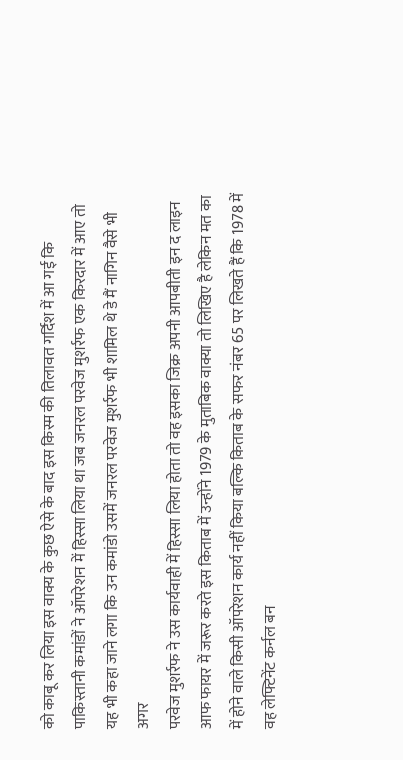को काबू कर लिया इस वाक्य के कुछ ऐसे के बाद इस किस्म की तिलावत गर्दिश में आ गई कि पाकिस्तानी कमांडों ने ऑपरेशन में हिस्सा लिया था जब जनरल परवेज मुशर्रफ एक किरदार में आए तो यह भी कहा जाने लगा कि उन कमांडो उसमें जनरल परवेज मुशर्रफ भी शामिल थे डे मैं नागिन वैसे भी अगर
परवेज मुशर्रफ ने उस कार्यवाही में हिस्सा लिया होता तो वह इसका जिक्र अपनी आपबीती इन द लाइन आफ फायर में जरूर करते इस किताब में उन्होंने 1979 के मुताबिक वाक्या तो लिखिए है लेकिन मत का में होने वाले किसी ऑपरेशन कार्य नहीं किया बल्कि किताब के सफर नंबर 65 पर लिखते हैं कि 1978 में वह लेफ्टिनेंट कर्नल बन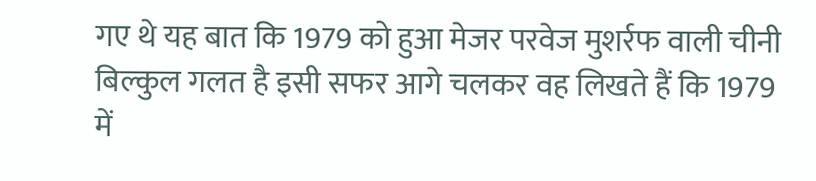गए थे यह बात कि 1979 को हुआ मेजर परवेज मुशर्रफ वाली चीनी बिल्कुल गलत है इसी सफर आगे चलकर वह लिखते हैं कि 1979 में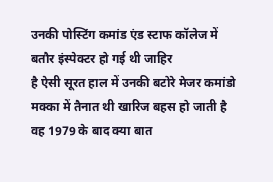उनकी पोस्टिंग कमांड एंड स्टाफ कॉलेज में बतौर इंस्पेक्टर हो गई थी जाहिर
है ऐसी सूरत हाल में उनकी बटोरे मेजर कमांडो मक्का में तैनात थी खारिज बहस हो जाती है वह 1979 के बाद क्या बात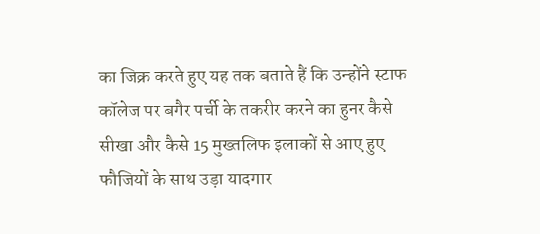का जिक्र करते हुए यह तक बताते हैं कि उन्होंने स्टाफ कॉलेज पर बगैर पर्ची के तकरीर करने का हुनर कैसे सीखा और कैसे 15 मुख्तलिफ इलाकों से आए हुए फौजियों के साथ उड़ा यादगार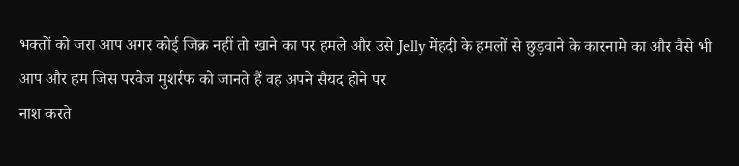भक्तों को जरा आप अगर कोई जिक्र नहीं तो खाने का पर हमले और उसे Jelly मेंहदी के हमलों से छुड़वाने के कारनामे का और वैसे भी आप और हम जिस परवेज मुशर्रफ को जानते हैं वह अपने सैयद होने पर
नाश करते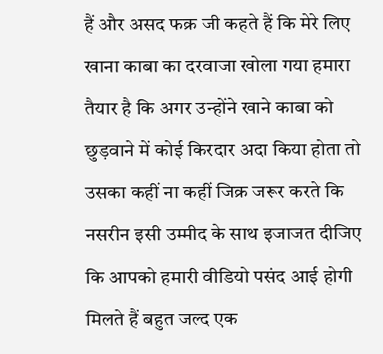हैं और असद फक्र जी कहते हैं कि मेरे लिए खाना काबा का दरवाजा खोला गया हमारा तैयार है कि अगर उन्होंने खाने काबा को छुड़वाने में कोई किरदार अदा किया होता तो उसका कहीं ना कहीं जिक्र जरूर करते कि नसरीन इसी उम्मीद के साथ इजाजत दीजिए कि आपको हमारी वीडियो पसंद आई होगी मिलते हैं बहुत जल्द एक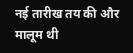नई तारीख तय की और मालूम थी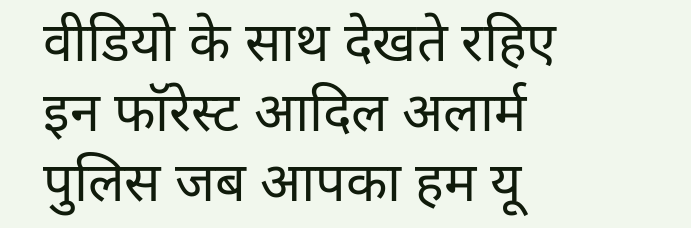वीडियो के साथ देखते रहिए इन फॉरेस्ट आदिल अलार्म पुलिस जब आपका हम यू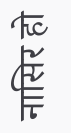नासिर हो